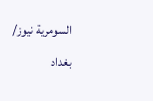السومرية نيوز/
بغداد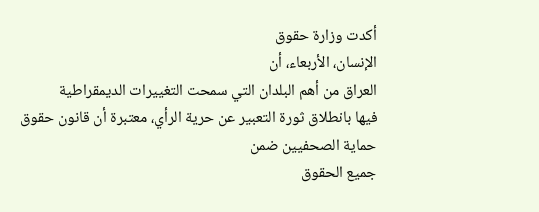أكدت وزارة حقوق
الإنسان، الأربعاء، أن
العراق من أهم البلدان التي سمحت التغييرات الديمقراطية
فيها بانطلاق ثورة التعبير عن حرية الرأي، معتبرة أن قانون حقوق
حماية الصحفيين ضمن
جميع الحقوق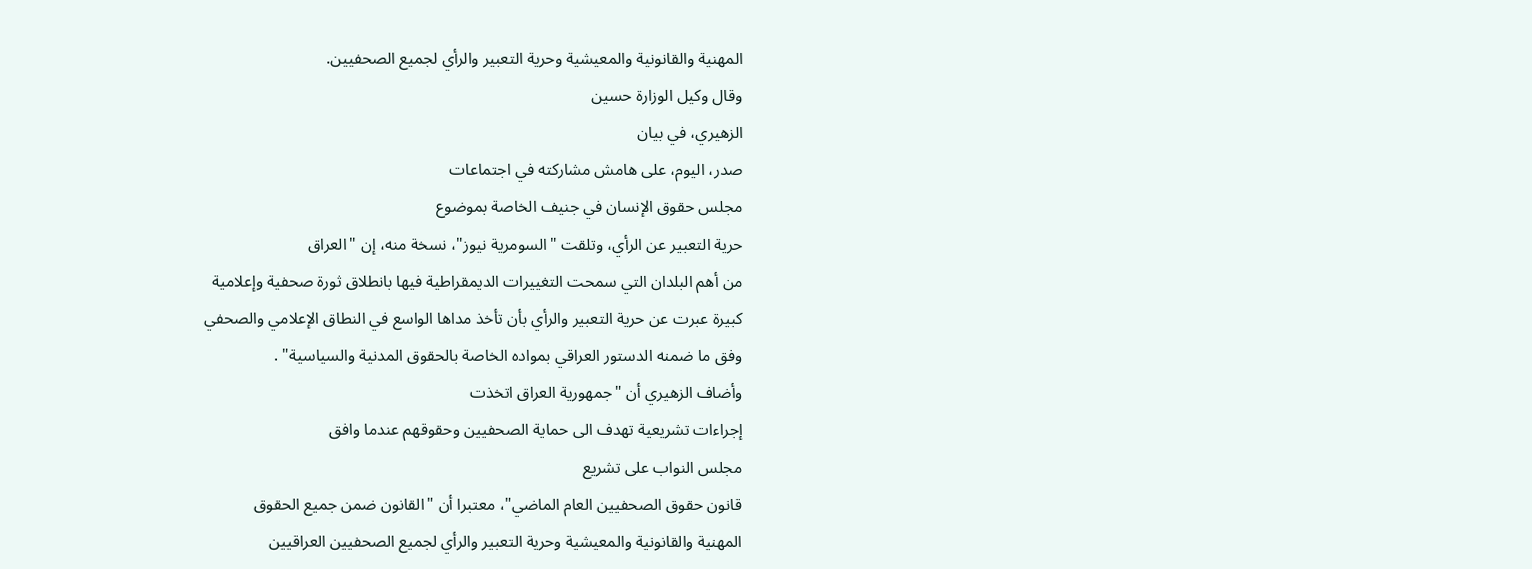المهنية والقانونية والمعيشية وحرية التعبير والرأي لجميع الصحفيين.
وقال وكيل الوزارة حسين
الزهيري، في بيان
صدر، اليوم، على هامش مشاركته في اجتماعات
مجلس حقوق الإنسان في جنيف الخاصة بموضوع
حرية التعبير عن الرأي، وتلقت "السومرية نيوز"، نسخة منه، إن "العراق
من أهم البلدان التي سمحت التغييرات الديمقراطية فيها بانطلاق ثورة صحفية وإعلامية
كبيرة عبرت عن حرية التعبير والرأي بأن تأخذ مداها الواسع في النطاق الإعلامي والصحفي
وفق ما ضمنه الدستور العراقي بمواده الخاصة بالحقوق المدنية والسياسية" .
وأضاف الزهيري أن "جمهورية العراق اتخذت
إجراءات تشريعية تهدف الى حماية الصحفيين وحقوقهم عندما وافق
مجلس النواب على تشريع
قانون حقوق الصحفيين العام الماضي"، معتبرا أن "القانون ضمن جميع الحقوق
المهنية والقانونية والمعيشية وحرية التعبير والرأي لجميع الصحفيين العراقيين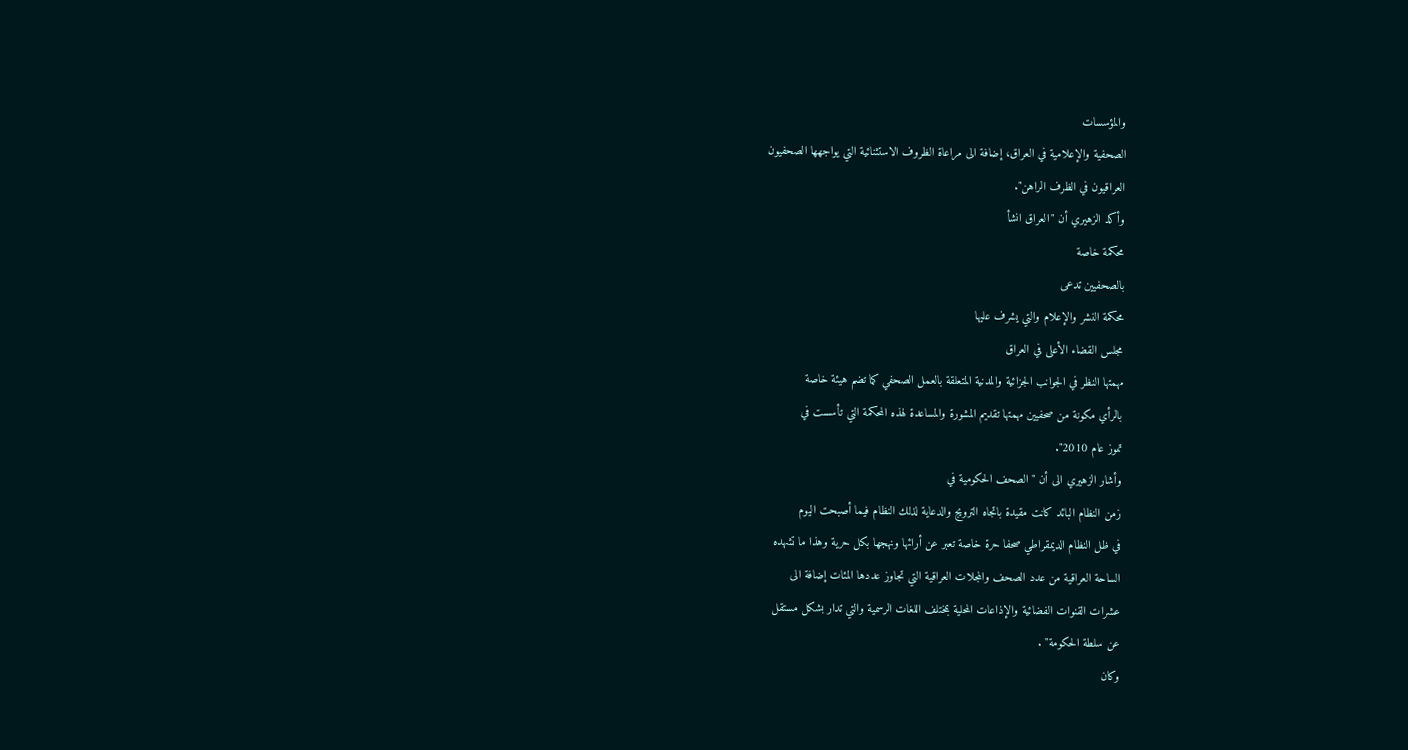والمؤسسات
الصحفية والإعلامية في العراق، إضافة الى مراعاة الظروف الاستثنائية التي يواجهها الصحفيون
العراقيون في الظرف الراهن".
وأكد الزهيري أن "العراق انشأ
محكمة خاصة
بالصحفيين تدعى
محكمة النشر والإعلام والتي يشرف عليها
مجلس القضاء الأعلى في العراق
مهمتها النظر في الجوانب الجزائية والمدنية المتعلقة بالعمل الصحفي كما تضم هيئة خاصة
بالرأي مكونة من صحفيين مهمتها تقديم المشورة والمساعدة لهذه المحكمة التي تأسست في
تموز عام 2010".
وأشار الزهيري الى أن "الصحف الحكومية في
زمن النظام البائد كانت مقيدة باتجاه الترويج والدعاية لذلك النظام فيما أصبحت اليوم
في ظل النظام الديمقراطي صحفا حرة خاصة تعبر عن أرائها ونهجها بكل حرية وهذا ما تشهده
الساحة العراقية من عدد الصحف والمجلات العراقية التي تجاوز عددها المئات إضافة الى
عشرات القنوات الفضائية والإذاعات المحلية بمختلف اللغات الرسمية والتي تدار بشكل مستقل
عن سلطة الحكومة" .
وكان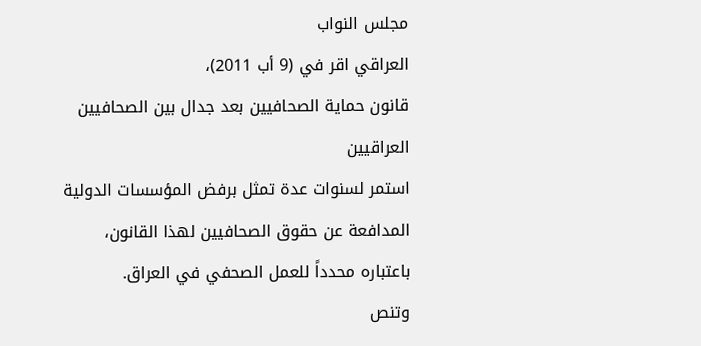مجلس النواب
العراقي اقر في (9 أب 2011)،
قانون حماية الصحافيين بعد جدال بين الصحافيين العراقيين
استمر لسنوات عدة تمثل برفض المؤسسات الدولية المدافعة عن حقوق الصحافيين لهذا القانون،
باعتباره محدداً للعمل الصحفي في العراق.
وتنص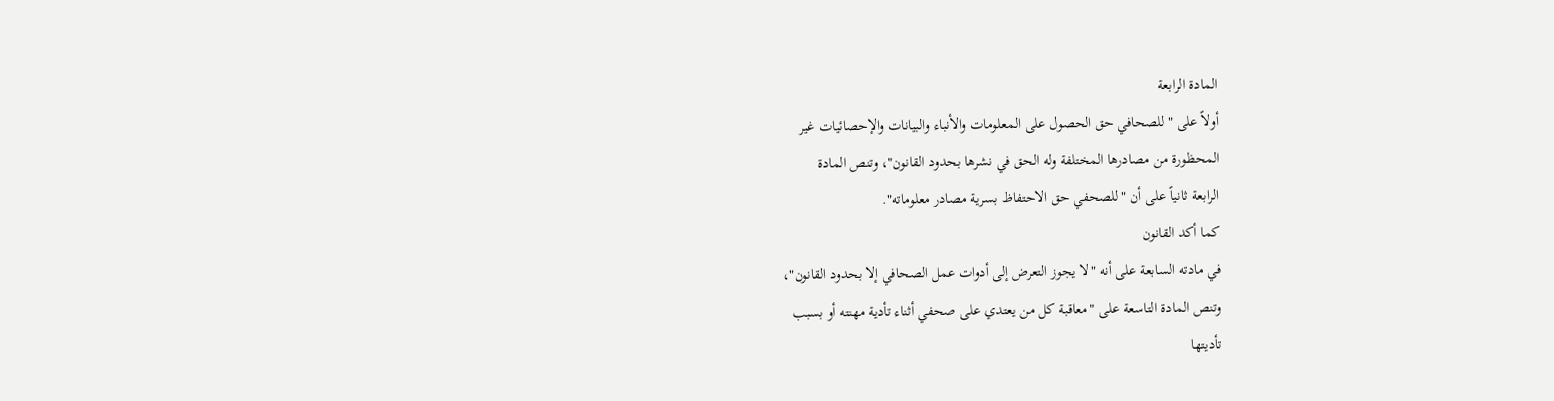المادة الرابعة
أولاً على "للصحافي حق الحصول على المعلومات والأنباء والبيانات والإحصائيات غير
المحظورة من مصادرها المختلفة وله الحق في نشرها بحدود القانون"، وتنص المادة
الرابعة ثانياً على أن "للصحفي حق الاحتفاظ بسرية مصادر معلوماته".
كما أكد القانون
في مادته السابعة على أنه "لا يجوز التعرض إلى أدوات عمل الصحافي إلا بحدود القانون"،
وتنص المادة التاسعة على "معاقبة كل من يعتدي على صحفي أثناء تأدية مهنته أو بسبب
تأديتها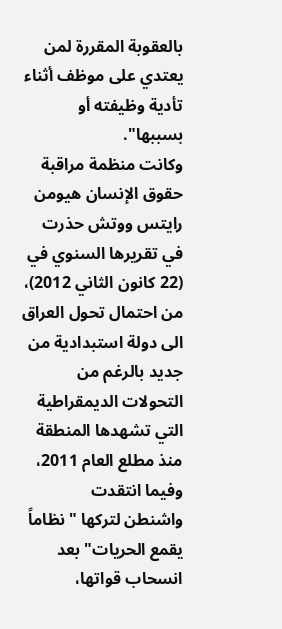بالعقوبة المقررة لمن يعتدي على موظف أثناء تأدية وظيفته أو بسببها".
وكانت منظمة مراقبة
حقوق الإنسان هيومن رايتس ووتش حذرت في تقريرها السنوي في (22 كانون الثاني 2012)،
من احتمال تحول العراق الى دولة استبدادية من جديد بالرغم من التحولات الديمقراطية
التي تشهدها المنطقة منذ مطلع العام 2011، وفيما انتقدت
واشنطن لتركها "نظاماً
يقمع الحريات" بعد انسحاب قواتها،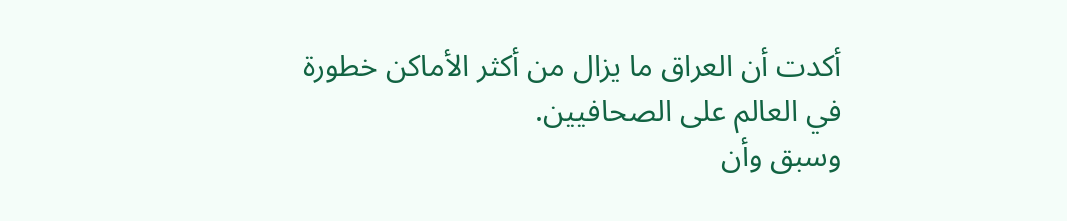أكدت أن العراق ما يزال من أكثر الأماكن خطورة
في العالم على الصحافيين.
وسبق وأن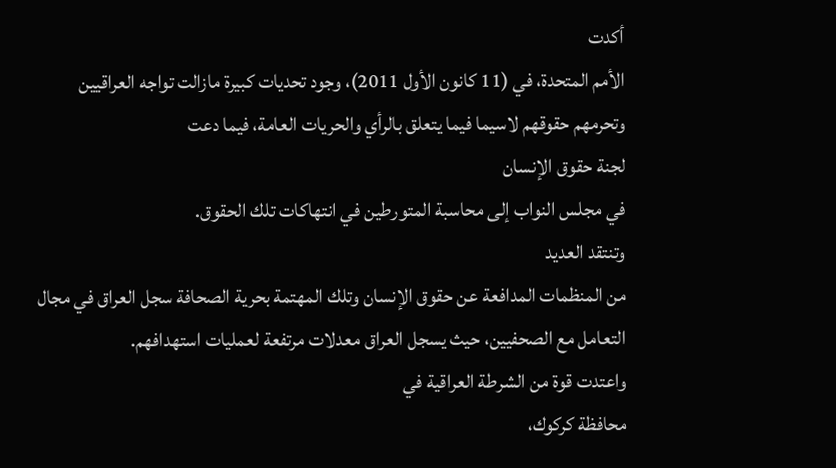أكدت
الأمم المتحدة، في (11 كانون الأول 2011)، وجود تحديات كبيرة مازالت تواجه العراقيين
وتحرمهم حقوقهم لاسيما فيما يتعلق بالرأي والحريات العامة، فيما دعت
لجنة حقوق الإنسان
في مجلس النواب إلى محاسبة المتورطين في انتهاكات تلك الحقوق.
وتنتقد العديد
من المنظمات المدافعة عن حقوق الإنسان وتلك المهتمة بحرية الصحافة سجل العراق في مجال
التعامل مع الصحفيين، حيث يسجل العراق معدلات مرتفعة لعمليات استهدافهم.
واعتدت قوة من الشرطة العراقية في
محافظة كركوك،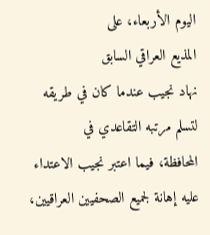اليوم الأربعاء، على
المذيع العراقي السابق
نهاد نجيب عندما كان في طريقه لتسلم مرتبه التقاعدي في
المحافظة، فيما اعتبر نجيب الاعتداء عليه إهانة لجميع الصحفيين العراقيين،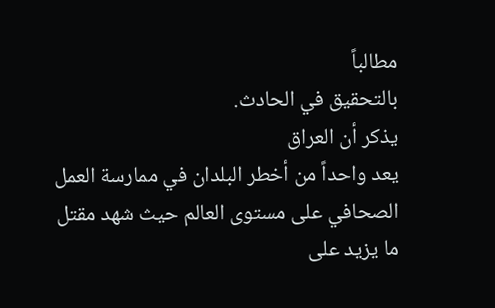مطالباً
بالتحقيق في الحادث.
يذكر أن العراق
يعد واحداً من أخطر البلدان في ممارسة العمل الصحافي على مستوى العالم حيث شهد مقتل
ما يزيد على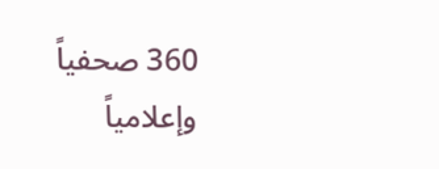360 صحفياً وإعلامياً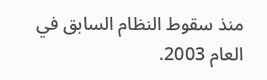منذ سقوط النظام السابق في العام 2003.